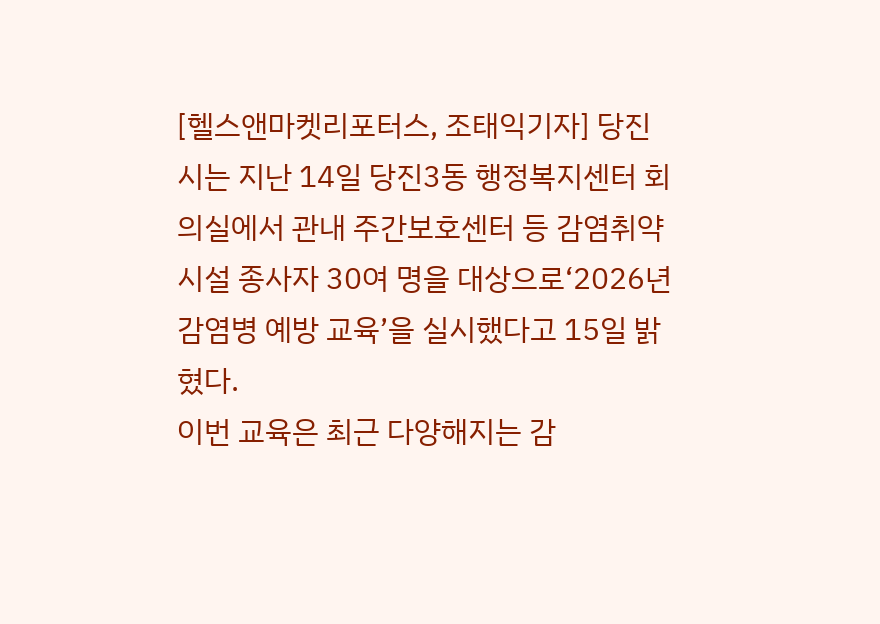[헬스앤마켓리포터스, 조태익기자] 당진시는 지난 14일 당진3동 행정복지센터 회의실에서 관내 주간보호센터 등 감염취약시설 종사자 30여 명을 대상으로‘2026년 감염병 예방 교육’을 실시했다고 15일 밝혔다.
이번 교육은 최근 다양해지는 감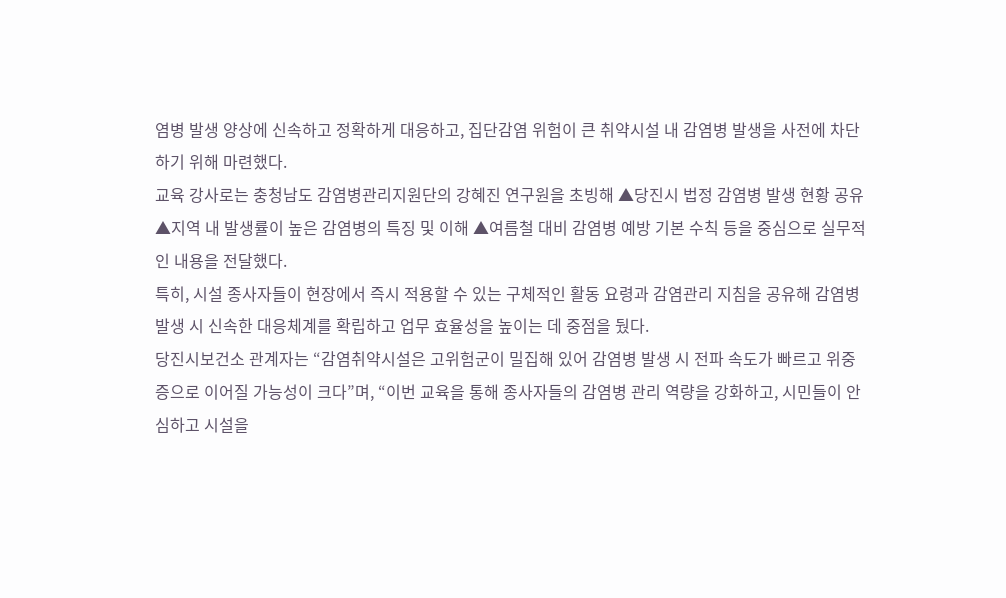염병 발생 양상에 신속하고 정확하게 대응하고, 집단감염 위험이 큰 취약시설 내 감염병 발생을 사전에 차단하기 위해 마련했다.
교육 강사로는 충청남도 감염병관리지원단의 강혜진 연구원을 초빙해 ▲당진시 법정 감염병 발생 현황 공유 ▲지역 내 발생률이 높은 감염병의 특징 및 이해 ▲여름철 대비 감염병 예방 기본 수칙 등을 중심으로 실무적인 내용을 전달했다.
특히, 시설 종사자들이 현장에서 즉시 적용할 수 있는 구체적인 활동 요령과 감염관리 지침을 공유해 감염병 발생 시 신속한 대응체계를 확립하고 업무 효율성을 높이는 데 중점을 뒀다.
당진시보건소 관계자는 “감염취약시설은 고위험군이 밀집해 있어 감염병 발생 시 전파 속도가 빠르고 위중증으로 이어질 가능성이 크다”며, “이번 교육을 통해 종사자들의 감염병 관리 역량을 강화하고, 시민들이 안심하고 시설을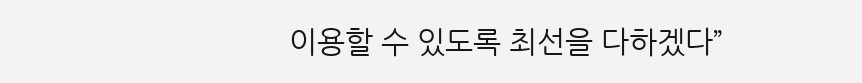이용할 수 있도록 최선을 다하겠다”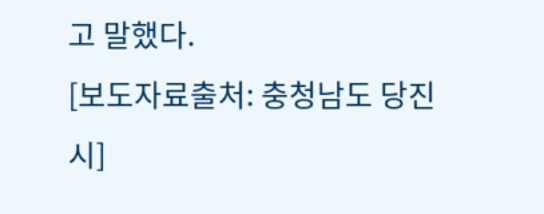고 말했다.
[보도자료출처: 충청남도 당진시]